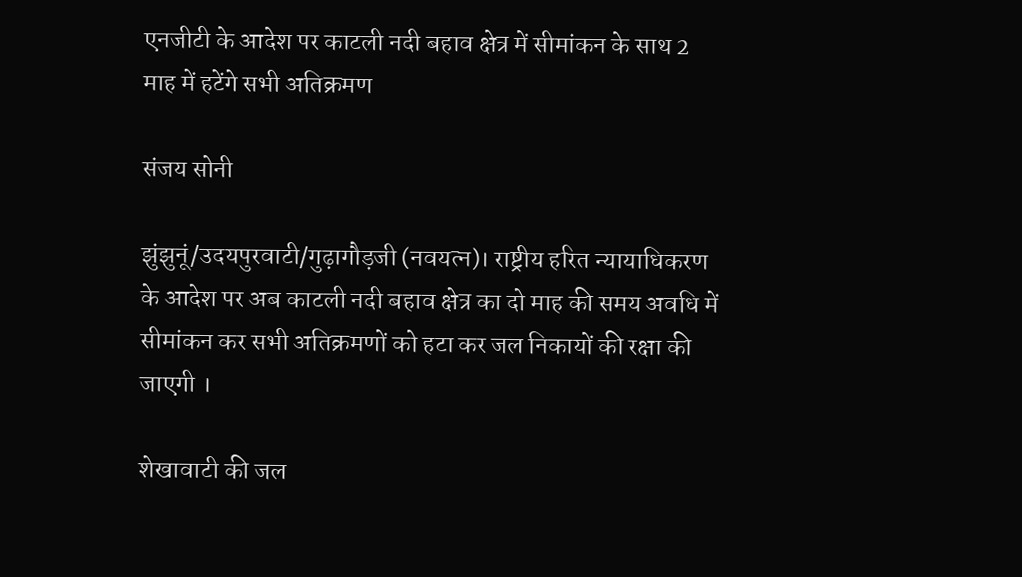एनजीटी के आदेश पर काटली नदी बहाव क्षेत्र में सीमांकन के साथ 2 माह में हटेंगे सभी अतिक्रमण

संजय सोनी

झुंझुनूं/उदयपुरवाटी/गुढ़ागौड़जी (नवयत्न)। राष्ट्रीय हरित न्यायाधिकरण के आदेश पर अब काटली नदी बहाव क्षेत्र का दो माह की समय अवधि में सीमांकन कर सभी अतिक्रमणों को हटा कर जल निकायों की रक्षा की जाएगी ।

शेखावाटी की जल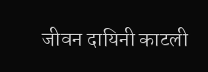जीवन दायिनी काटली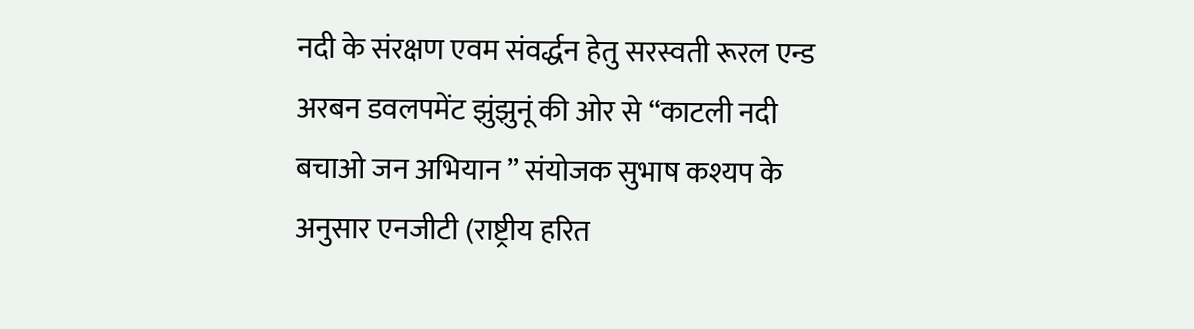नदी के संरक्षण एवम संवर्द्धन हेतु सरस्वती रूरल एन्ड अरबन डवलपमेंट झुंझुनूं की ओर से “काटली नदी बचाओ जन अभियान ” संयोजक सुभाष कश्यप के अनुसार एनजीटी (राष्ट्रीय हरित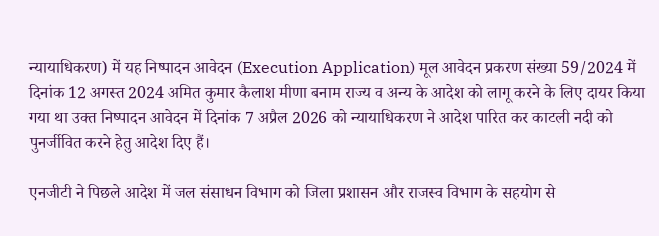न्यायाधिकरण) में यह निष्पादन आवेदन (Execution Application) मूल आवेदन प्रकरण संख्या 59/2024 में दिनांक 12 अगस्त 2024 अमित कुमार कैलाश मीणा बनाम राज्य व अन्य के आदेश को लागू करने के लिए दायर किया गया था उक्त निष्पादन आवेदन में दिनांक 7 अप्रैल 2026 को न्यायाधिकरण ने आदेश पारित कर काटली नदी को पुनर्जीवित करने हेतु आदेश दिए हैं।

एनजीटी ने पिछले आदेश में जल संसाधन विभाग को जिला प्रशासन और राजस्व विभाग के सहयोग से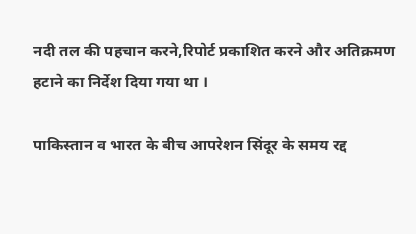नदी तल की पहचान करने,रिपोर्ट प्रकाशित करने और अतिक्रमण हटाने का निर्देश दिया गया था ।

पाकिस्तान व भारत के बीच आपरेशन सिंदूर के समय रद्द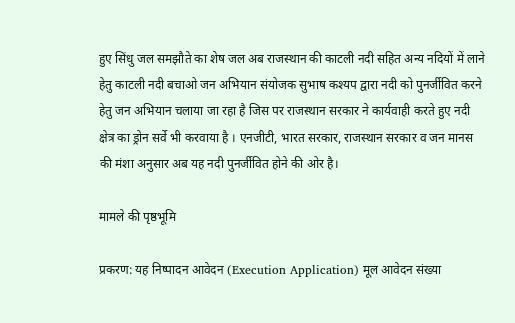हुए सिंधु जल समझौते का शेष जल अब राजस्थान की काटली नदी सहित अन्य नदियों में लाने हेतु काटली नदी बचाओ जन अभियान संयोजक सुभाष कश्यप द्वारा नदी को पुनर्जीवित करने हेतु जन अभियान चलाया जा रहा है जिस पर राजस्थान सरकार ने कार्यवाही करते हुए नदी क्षेत्र का ड्रोन सर्वे भी करवाया है । एनजीटी, भारत सरकार, राजस्थान सरकार व जन मानस की मंशा अनुसार अब यह नदी पुनर्जीवित होने की ओर है।

मामले की पृष्ठभूमि

प्रकरण: यह निष्पादन आवेदन (Execution Application) मूल आवेदन संख्या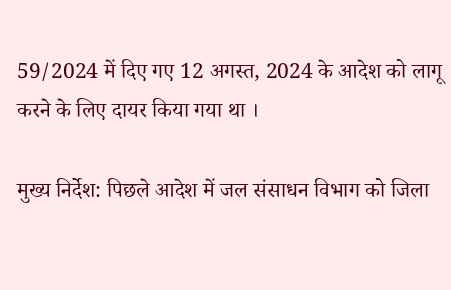59/2024 में दिए गए 12 अगस्त, 2024 के आदेश को लागू करने के लिए दायर किया गया था ।

मुख्य निर्देश: पिछले आदेश में जल संसाधन विभाग को जिला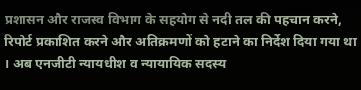प्रशासन और राजस्व विभाग के सहयोग से नदी तल की पहचान करने, रिपोर्ट प्रकाशित करने और अतिक्रमणों को हटाने का निर्देश दिया गया था । अब एनजीटी न्यायधीश व न्यायायिक सदस्य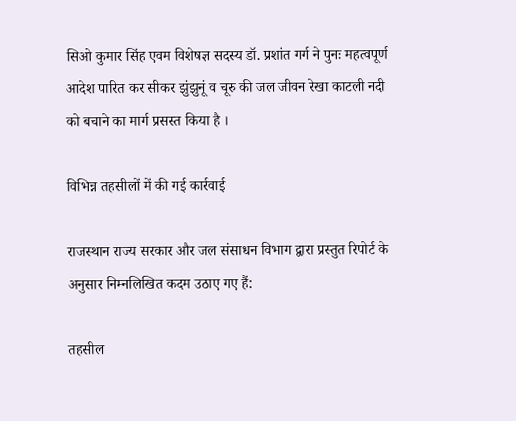सिओ कुमार सिंह एवम विशेषज्ञ सदस्य डॉ. प्रशांत गर्ग ने पुनः महत्वपूर्ण आदेश पारित कर सीकर झुंझुनूं व चूरु की जल जीवन रेखा काटली नदी को बचाने का मार्ग प्रसस्त किया है ।

विभिन्न तहसीलों में की गई कार्रवाई

राजस्थान राज्य सरकार और जल संसाधन विभाग द्वारा प्रस्तुत रिपोर्ट के अनुसार निम्नलिखित कदम उठाए गए हैं:

तहसील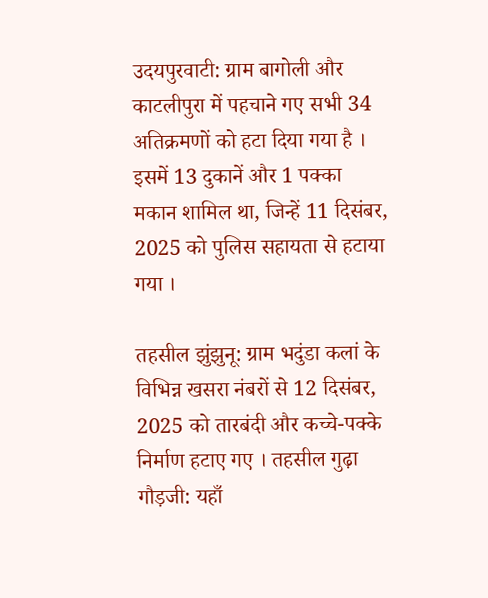उदयपुरवाटी: ग्राम बागोली और काटलीपुरा में पहचाने गए सभी 34 अतिक्रमणों को हटा दिया गया है । इसमें 13 दुकानें और 1 पक्का मकान शामिल था, जिन्हें 11 दिसंबर, 2025 को पुलिस सहायता से हटाया गया ।

तहसील झुंझुनू: ग्राम भदुंडा कलां के विभिन्न खसरा नंबरों से 12 दिसंबर, 2025 को तारबंदी और कच्चे-पक्के निर्माण हटाए गए । तहसील गुढ़ा गौड़जी: यहाँ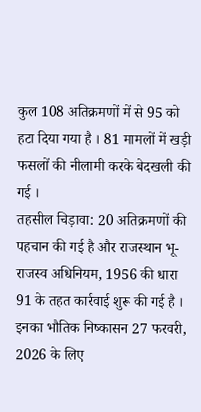कुल 108 अतिक्रमणों में से 95 को हटा दिया गया है । 81 मामलों में खड़ी फसलों की नीलामी करके बेदखली की गई ।
तहसील चिड़ावा: 20 अतिक्रमणों की पहचान की गई है और राजस्थान भू-राजस्व अधिनियम, 1956 की धारा 91 के तहत कार्रवाई शुरू की गई है । इनका भौतिक निष्कासन 27 फरवरी, 2026 के लिए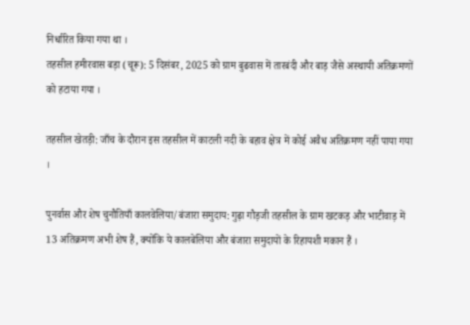निर्धारित किया गया था ।
तहसील हमीरवास बड़ा (चूरू): 5 दिसंबर, 2025 को ग्राम बुढवास में तारबंदी और बाड़ जैसे अस्थायी अतिक्रमणों को हटाया गया ।

तहसील खेतड़ी: जाँच के दौरान इस तहसील में काटली नदी के बहाव क्षेत्र में कोई अवैध अतिक्रमण नहीं पाया गया ।

पुनर्वास और शेष चुनौतियाँ कालवेलिया/बंजारा समुदाय: गुढ़ा गौड़जी तहसील के ग्राम खटकड़ और भाटीवाड़ में 13 अतिक्रमण अभी शेष हैं, क्योंकि ये कालबेलिया और बंजारा समुदायों के रिहायशी मकान हैं ।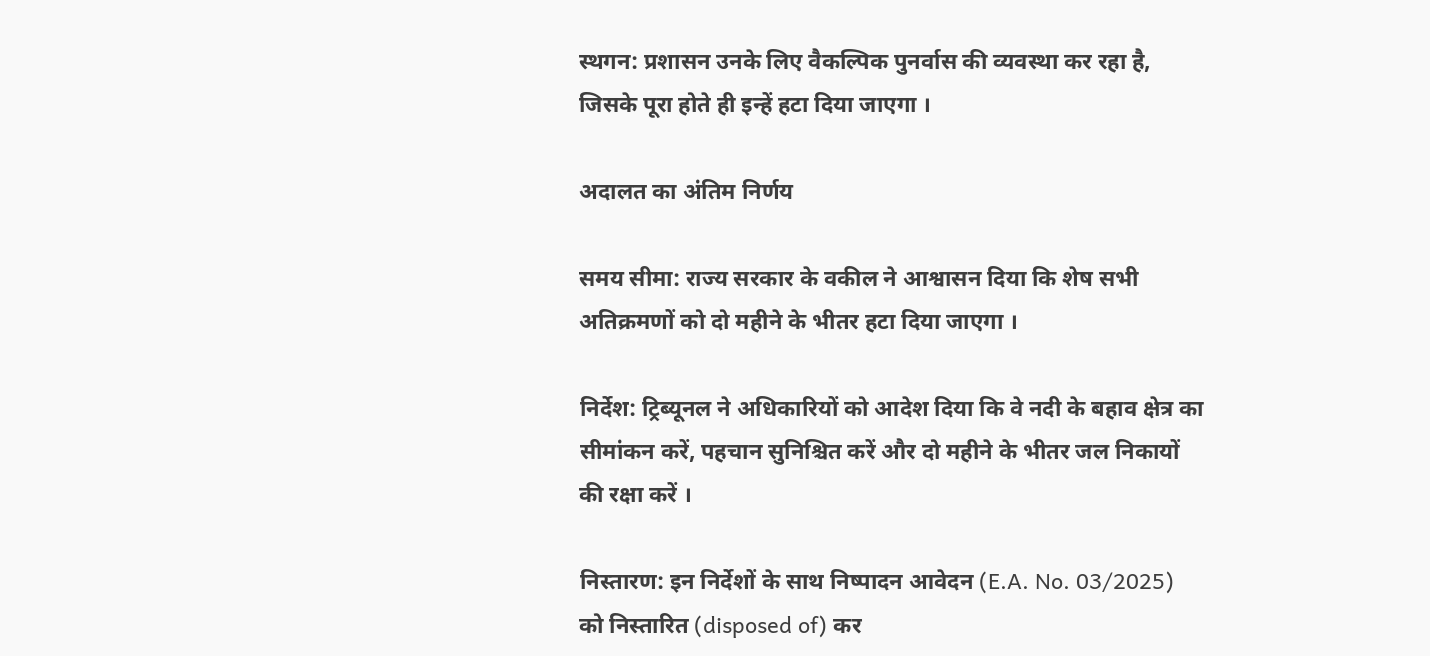स्थगन: प्रशासन उनके लिए वैकल्पिक पुनर्वास की व्यवस्था कर रहा है, जिसके पूरा होते ही इन्हें हटा दिया जाएगा ।

अदालत का अंतिम निर्णय

समय सीमा: राज्य सरकार के वकील ने आश्वासन दिया कि शेष सभी अतिक्रमणों को दो महीने के भीतर हटा दिया जाएगा ।

निर्देश: ट्रिब्यूनल ने अधिकारियों को आदेश दिया कि वे नदी के बहाव क्षेत्र का सीमांकन करें, पहचान सुनिश्चित करें और दो महीने के भीतर जल निकायों की रक्षा करें ।

निस्तारण: इन निर्देशों के साथ निष्पादन आवेदन (E.A. No. 03/2025) को निस्तारित (disposed of) कर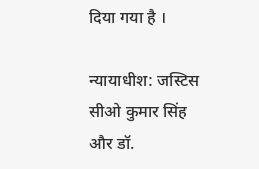दिया गया है ।

न्यायाधीश: जस्टिस सीओ कुमार सिंह और डॉ.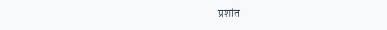प्रशांत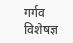गर्गव विशेषज्ञ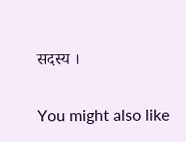सदस्य ।

You might also like